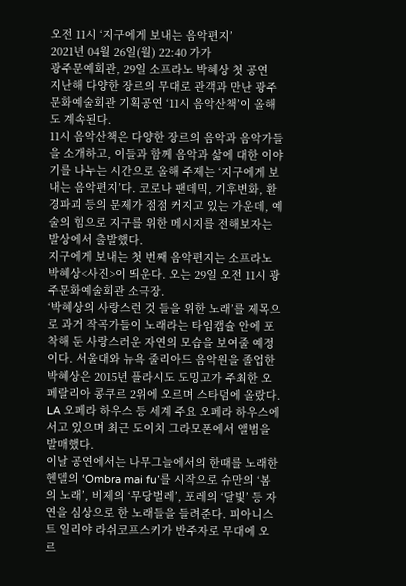오전 11시 ‘지구에게 보내는 음악편지’
2021년 04월 26일(월) 22:40 가가
광주문예회관, 29일 소프라노 박혜상 첫 공연
지난해 다양한 장르의 무대로 관객과 만난 광주문화예술회관 기획공연 ‘11시 음악산책’이 올해도 계속된다.
11시 음악산책은 다양한 장르의 음악과 음악가들을 소개하고, 이들과 함께 음악과 삶에 대한 이야기를 나누는 시간으로 올해 주제는 ‘지구에게 보내는 음악편지’다. 코로나 팬데믹, 기후변화, 환경파괴 등의 문제가 점점 커지고 있는 가운데, 예술의 힘으로 지구를 위한 메시지를 전해보자는 발상에서 출발했다.
지구에게 보내는 첫 번째 음악편지는 소프라노 박혜상<사진>이 띄운다. 오는 29일 오전 11시 광주문화예술회관 소극장.
‘박혜상의 사랑스런 것 들을 위한 노래’를 제목으로 과거 작곡가들이 노래라는 타임캡슐 안에 포착해 둔 사랑스러운 자연의 모습을 보여줄 예정이다. 서울대와 뉴욕 줄리아드 음악원을 졸업한 박혜상은 2015년 플라시도 도밍고가 주최한 오페랄리아 콩쿠르 2위에 오르며 스타덤에 올랐다. LA 오페라 하우스 등 세계 주요 오페라 하우스에 서고 있으며 최근 도이치 그라모폰에서 앨범을 발매했다.
이날 공연에서는 나무그늘에서의 한때를 노래한 헨델의 ‘Ombra mai fu’를 시작으로 슈만의 ‘봄의 노래’, 비제의 ‘무당벌레’, 포레의 ‘달빛’ 등 자연을 심상으로 한 노래들을 들려준다. 피아니스트 일리야 라쉬코프스키가 반주자로 무대에 오르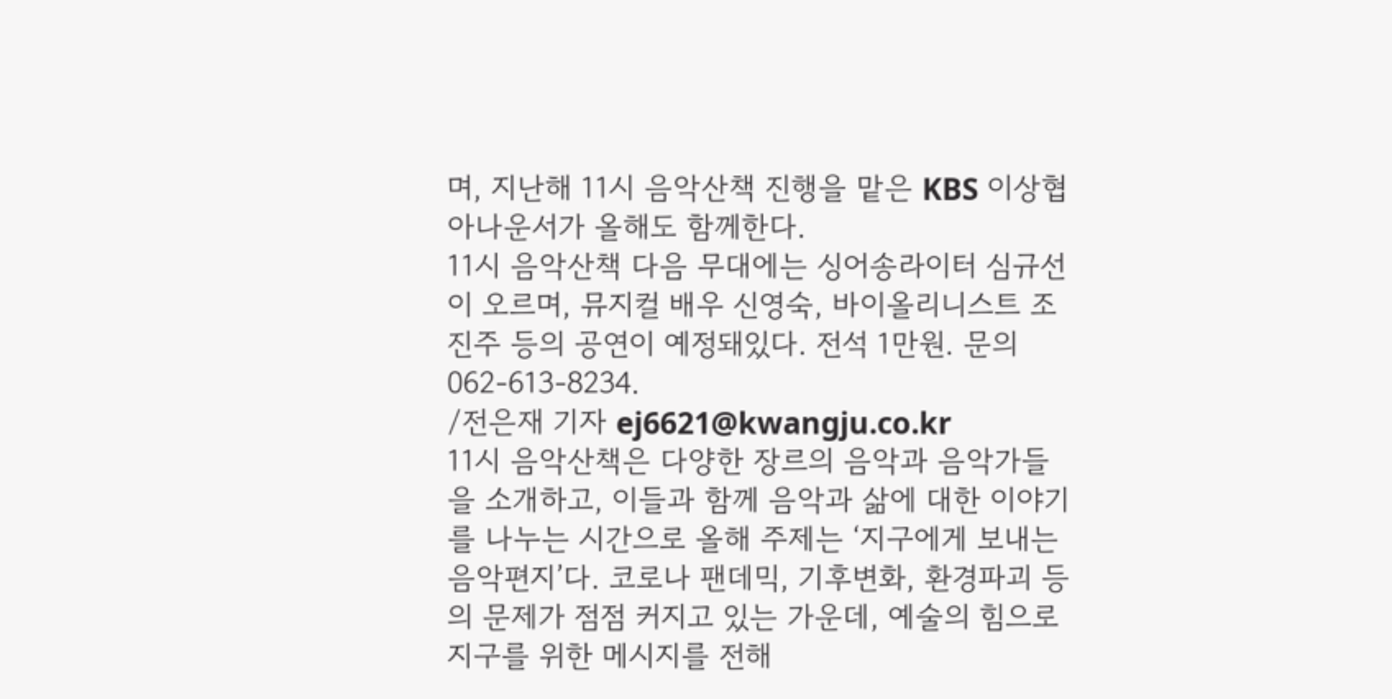며, 지난해 11시 음악산책 진행을 맡은 KBS 이상협 아나운서가 올해도 함께한다.
11시 음악산책 다음 무대에는 싱어송라이터 심규선이 오르며, 뮤지컬 배우 신영숙, 바이올리니스트 조진주 등의 공연이 예정돼있다. 전석 1만원. 문의 062-613-8234.
/전은재 기자 ej6621@kwangju.co.kr
11시 음악산책은 다양한 장르의 음악과 음악가들을 소개하고, 이들과 함께 음악과 삶에 대한 이야기를 나누는 시간으로 올해 주제는 ‘지구에게 보내는 음악편지’다. 코로나 팬데믹, 기후변화, 환경파괴 등의 문제가 점점 커지고 있는 가운데, 예술의 힘으로 지구를 위한 메시지를 전해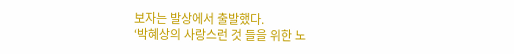보자는 발상에서 출발했다.
‘박혜상의 사랑스런 것 들을 위한 노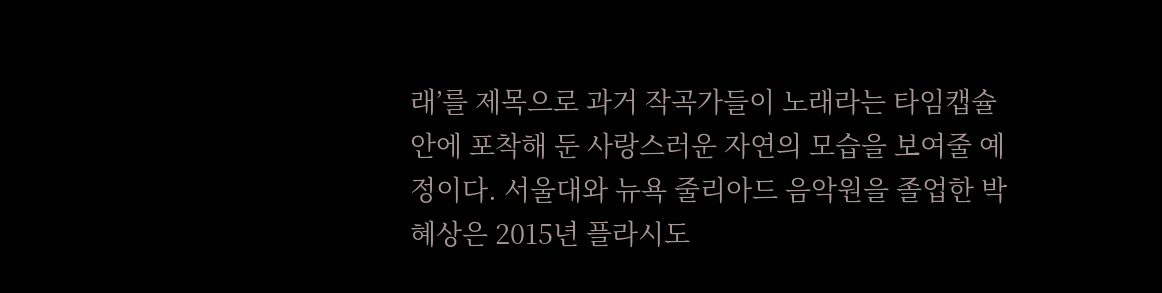래’를 제목으로 과거 작곡가들이 노래라는 타임캡슐 안에 포착해 둔 사랑스러운 자연의 모습을 보여줄 예정이다. 서울대와 뉴욕 줄리아드 음악원을 졸업한 박혜상은 2015년 플라시도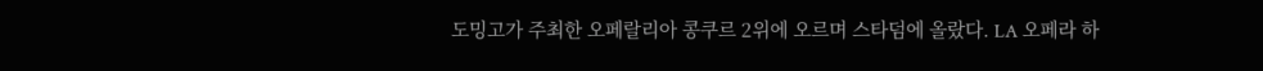도밍고가 주최한 오페랄리아 콩쿠르 2위에 오르며 스타덤에 올랐다. LA 오페라 하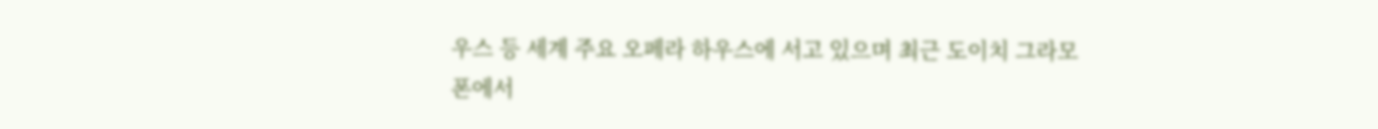우스 등 세계 주요 오페라 하우스에 서고 있으며 최근 도이치 그라모폰에서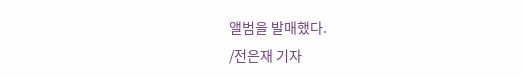앨범을 발매했다.
/전은재 기자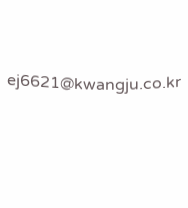ej6621@kwangju.co.kr